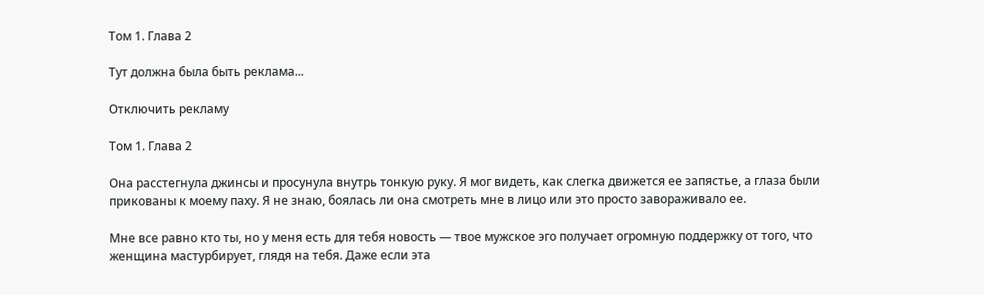Том 1. Глава 2

Тут должна была быть реклама...

Отключить рекламу

Том 1. Глава 2

Она расстегнула джинсы и просунула внутрь тонкую руку. Я мог видеть, как слегка движется ее запястье, а глаза были прикованы к моему паху. Я не знаю, боялась ли она смотреть мне в лицо или это просто завораживало ее.

Мне все равно кто ты, но у меня есть для тебя новость — твое мужское эго получает огромную поддержку от того, что женщина мастурбирует, глядя на тебя. Даже если эта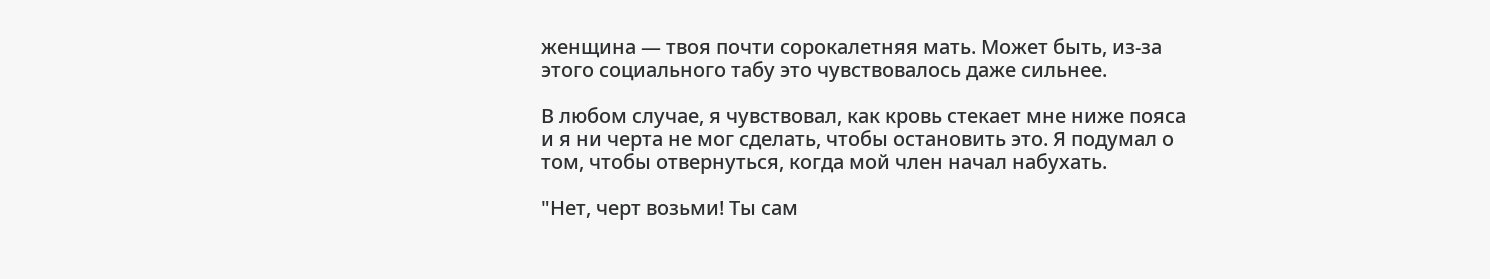женщина — твоя почти сорокалетняя мать. Может быть, из-за этого социального табу это чувствовалось даже сильнее.

В любом случае, я чувствовал, как кровь стекает мне ниже пояса и я ни черта не мог сделать, чтобы остановить это. Я подумал о том, чтобы отвернуться, когда мой член начал набухать.

"Нет, черт возьми! Ты сам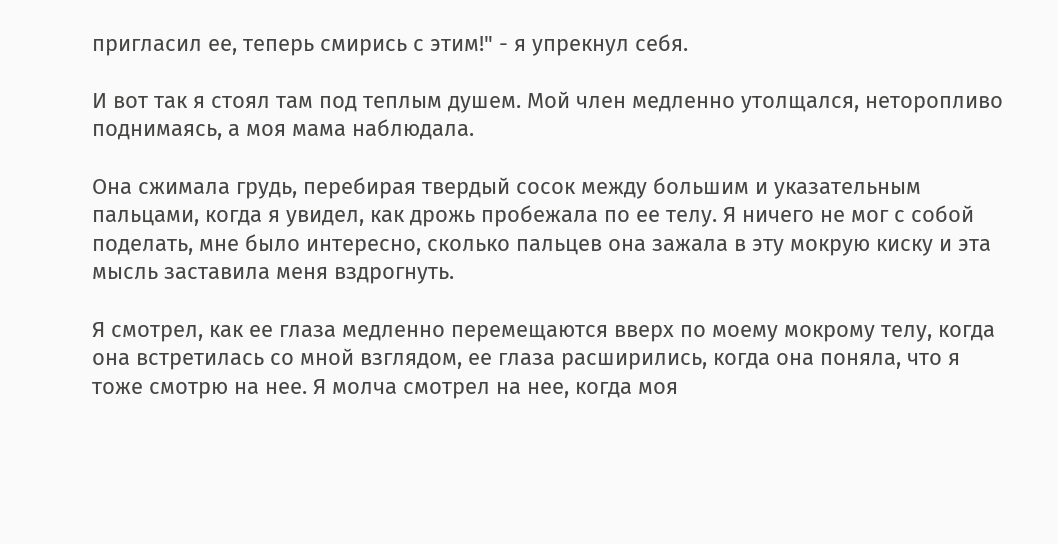пригласил ее, теперь смирись с этим!" - я упрекнул себя.

И вот так я стоял там под теплым душем. Мой член медленно утолщался, неторопливо поднимаясь, а моя мама наблюдала.

Она сжимала грудь, перебирая твердый сосок между большим и указательным пальцами, когда я увидел, как дрожь пробежала по ее телу. Я ничего не мог с собой поделать, мне было интересно, сколько пальцев она зажала в эту мокрую киску и эта мысль заставила меня вздрогнуть.

Я смотрел, как ее глаза медленно перемещаются вверх по моему мокрому телу, когда она встретилась со мной взглядом, ее глаза расширились, когда она поняла, что я тоже смотрю на нее. Я молча смотрел на нее, когда моя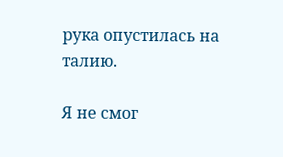рука опустилась на талию.

Я не смог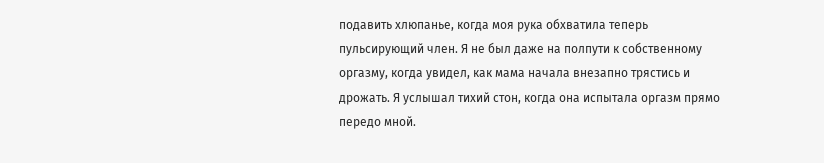подавить хлюпанье, когда моя рука обхватила теперь пульсирующий член. Я не был даже на полпути к собственному оргазму, когда увидел, как мама начала внезапно трястись и дрожать. Я услышал тихий стон, когда она испытала оргазм прямо передо мной.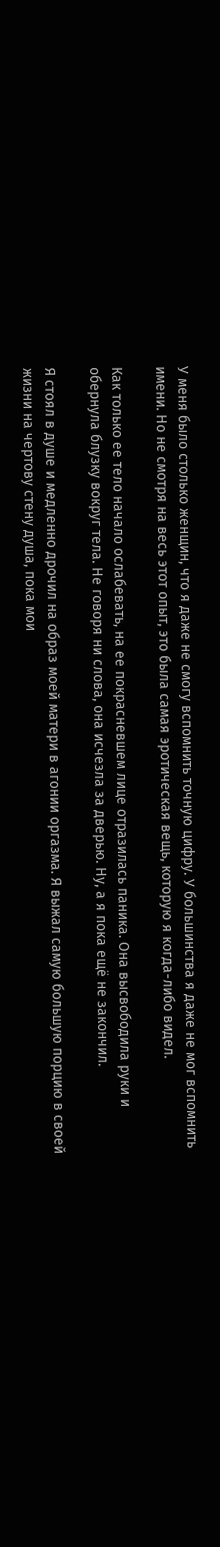У меня было столько женщин, что я даже не смогу вспомнить точную цифру. У большинства я даже не мог вспомнить имени. Но не смотря на весь этот опыт, это была самая эротическая вещь, которую я когда-либо видел.

Как только ее тело начало ослабевать, на ее покрасневшем лице отразилась паника. Она высвободила руки и обернула блузку вокруг тела. Не говоря ни слова, она исчезла за дверью. Ну, а я пока ещё не закончил.

Я стоял в душе и медленно дрочил на образ моей матери в агонии оргазма. Я выжал самую большую порцию в своей жизни на чертову стену душа, пока мои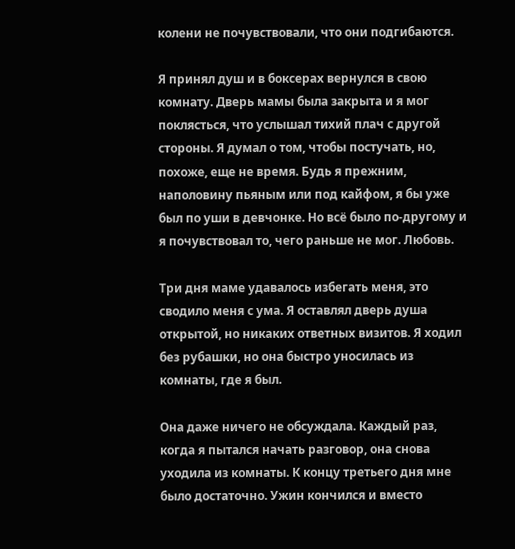колени не почувствовали, что они подгибаются.

Я принял душ и в боксерах вернулся в свою комнату. Дверь мамы была закрыта и я мог поклясться, что услышал тихий плач с другой стороны. Я думал о том, чтобы постучать, но, похоже, еще не время. Будь я прежним, наполовину пьяным или под кайфом, я бы уже был по уши в девчонке. Но всё было по-другому и я почувствовал то, чего раньше не мог. Любовь.

Три дня маме удавалось избегать меня, это сводило меня с ума. Я оставлял дверь душа открытой, но никаких ответных визитов. Я ходил без рубашки, но она быстро уносилась из комнаты, где я был.

Она даже ничего не обсуждала. Каждый раз, когда я пытался начать разговор, она снова уходила из комнаты. К концу третьего дня мне было достаточно. Ужин кончился и вместо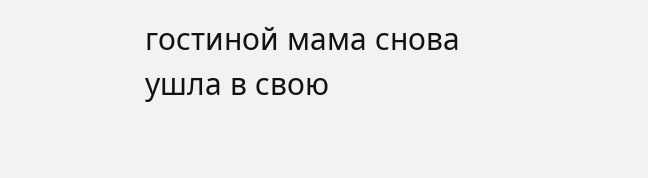гостиной мама снова ушла в свою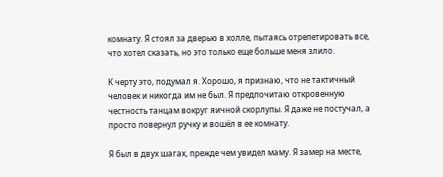комнату. Я стоял за дверью в холле, пытаясь отрепетировать все, что хотел сказать, но это только еще больше меня злило.

К черту это, подумал я. Хорошо, я признаю, что не тактичный человек и никогда им не был. Я предпочитаю откровенную честность танцам вокруг яичной скорлупы. Я даже не постучал, а просто повернул ручку и вошёл в ее комнату.

Я был в двух шагах, прежде чем увидел маму. Я замер на месте,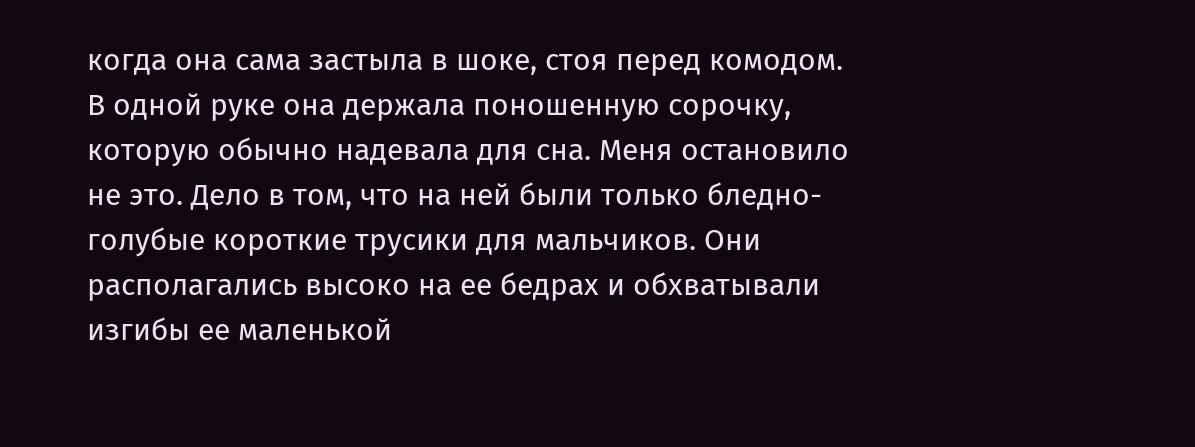когда она сама застыла в шоке, стоя перед комодом. В одной руке она держала поношенную сорочку, которую обычно надевала для сна. Меня остановило не это. Дело в том, что на ней были только бледно-голубые короткие трусики для мальчиков. Они располагались высоко на ее бедрах и обхватывали изгибы ее маленькой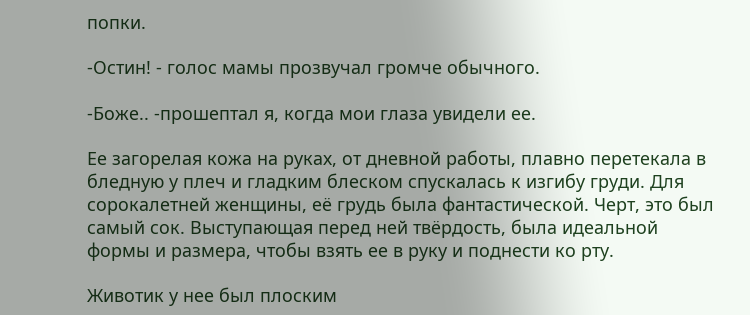попки.

-Остин! - голос мамы прозвучал громче обычного.

-Боже.. -прошептал я, когда мои глаза увидели ее.

Ее загорелая кожа на руках, от дневной работы, плавно перетекала в бледную у плеч и гладким блеском спускалась к изгибу груди. Для сорокалетней женщины, её грудь была фантастической. Черт, это был самый сок. Выступающая перед ней твёрдость, была идеальной формы и размера, чтобы взять ее в руку и поднести ко рту.

Животик у нее был плоским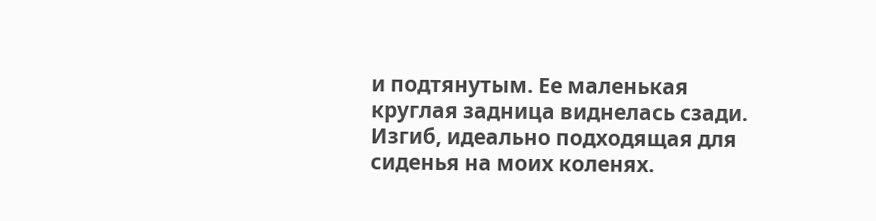и подтянутым. Ее маленькая круглая задница виднелась сзади. Изгиб, идеально подходящая для сиденья на моих коленях.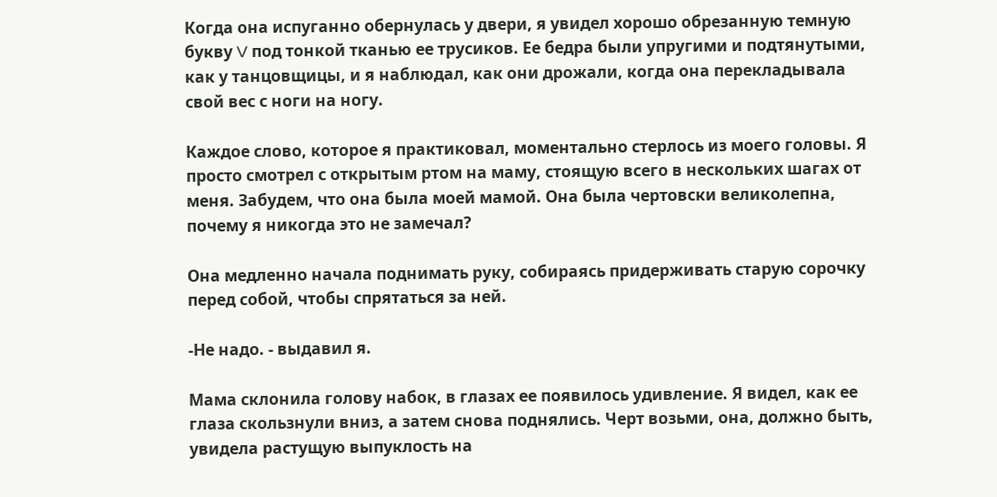Когда она испуганно обернулась у двери, я увидел хорошо обрезанную темную букву V под тонкой тканью ее трусиков. Ее бедра были упругими и подтянутыми, как у танцовщицы, и я наблюдал, как они дрожали, когда она перекладывала свой вес с ноги на ногу.

Каждое слово, которое я практиковал, моментально стерлось из моего головы. Я просто смотрел с открытым ртом на маму, стоящую всего в нескольких шагах от меня. Забудем, что она была моей мамой. Она была чертовски великолепна, почему я никогда это не замечал?

Она медленно начала поднимать руку, собираясь придерживать старую сорочку перед собой, чтобы спрятаться за ней.

-Не надо. - выдавил я.

Мама склонила голову набок, в глазах ее появилось удивление. Я видел, как ее глаза скользнули вниз, а затем снова поднялись. Черт возьми, она, должно быть, увидела растущую выпуклость на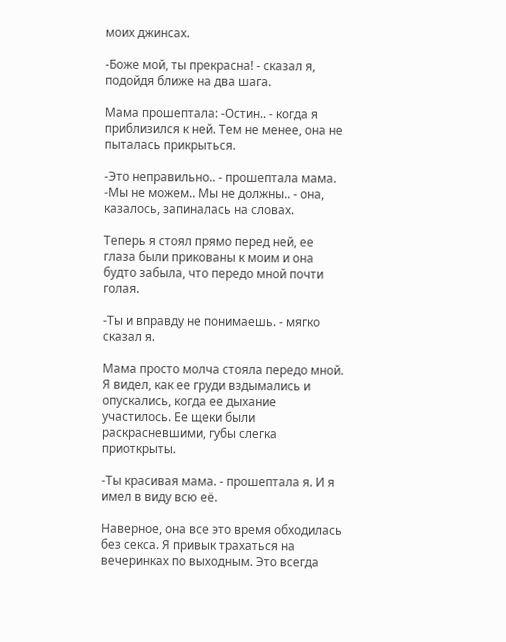моих джинсах.

-Боже мой, ты прекрасна! - сказал я, подойдя ближе на два шага.

Мама прошептала: -Остин.. - когда я приблизился к ней. Тем не менее, она не пыталась прикрыться.

-Это неправильно.. - прошептала мама. -Мы не можем.. Мы не должны.. - она, казалось, запиналась на словах.

Теперь я стоял прямо перед ней, ее глаза были прикованы к моим и она будто забыла, что передо мной почти голая.

-Ты и вправду не понимаешь. - мягко сказал я.

Мама просто молча стояла передо мной. Я видел, как ее груди вздымались и опускались, когда ее дыхание участилось. Ее щеки были раскрасневшими, губы слегка приоткрыты.

-Ты красивая мама. - прошептала я. И я имел в виду всю её.

Наверное, она все это время обходилась без секса. Я привык трахаться на вечеринках по выходным. Это всегда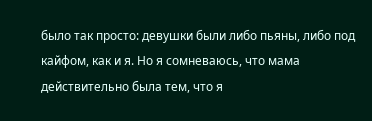было так просто: девушки были либо пьяны, либо под кайфом, как и я. Но я сомневаюсь, что мама действительно была тем, что я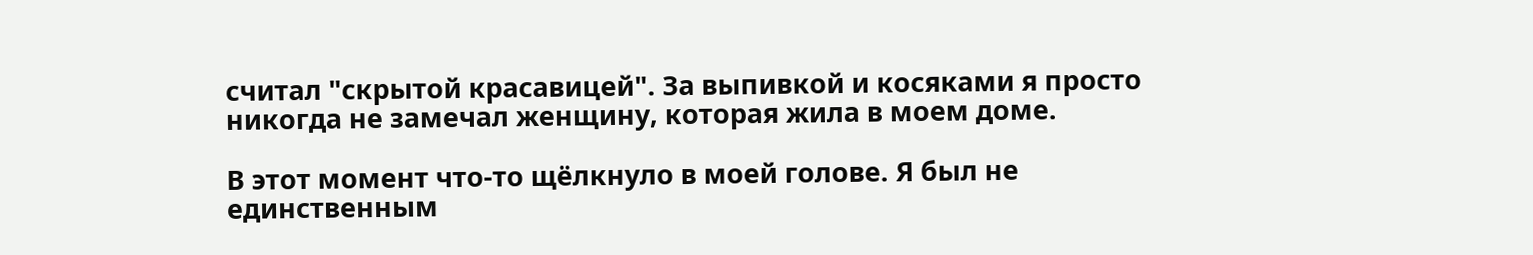считал "скрытой красавицей". За выпивкой и косяками я просто никогда не замечал женщину, которая жила в моем доме.

В этот момент что-то щёлкнуло в моей голове. Я был не единственным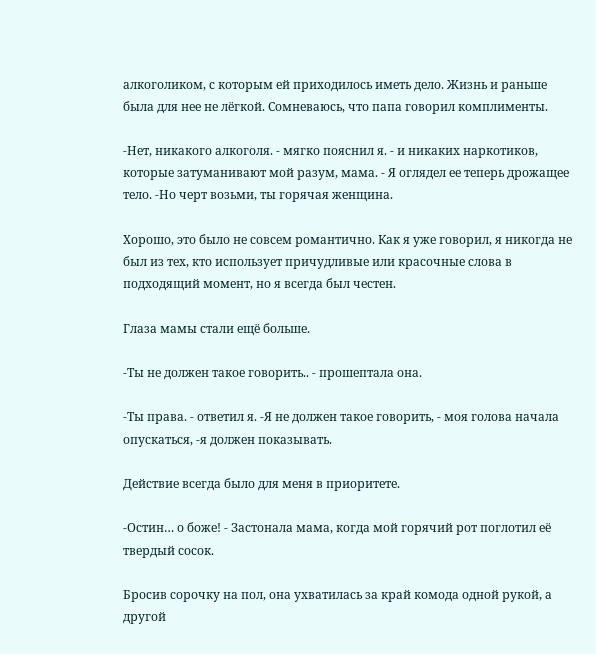алкоголиком, с которым ей приходилось иметь дело. Жизнь и раньше была для нее не лёгкой. Сомневаюсь, что папа говорил комплименты.

-Нет, никакого алкоголя. - мягко пояснил я. - и никаких наркотиков, которые затуманивают мой разум, мама. - Я оглядел ее теперь дрожащее тело. -Но черт возьми, ты горячая женщина.

Хорошо, это было не совсем романтично. Как я уже говорил, я никогда не был из тех, кто использует причудливые или красочные слова в подходящий момент, но я всегда был честен.

Глаза мамы стали ещё больше.

-Ты не должен такое говорить.. - прошептала она.

-Ты права. - ответил я. -Я не должен такое говорить, - моя голова начала опускаться, -я должен показывать.

Действие всегда было для меня в приоритете.

-Остин… о боже! - Застонала мама, когда мой горячий рот поглотил её твердый сосок.

Бросив сорочку на пол, она ухватилась за край комода одной рукой, а другой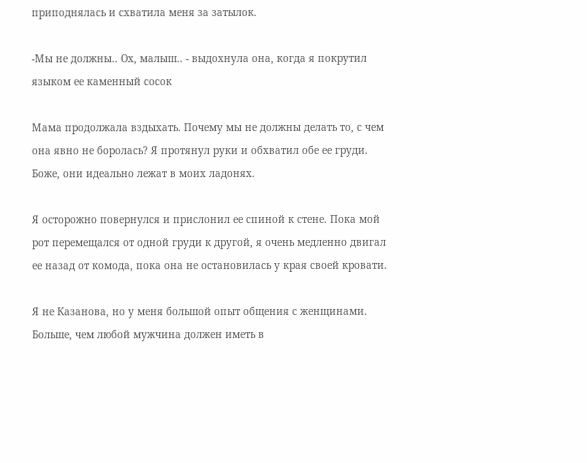приподнялась и схватила меня за затылок.

-Мы не должны.. Ох, малыш.. - выдохнула она, когда я покрутил языком ее каменный сосок

Мама продолжала вздыхать. Почему мы не должны делать то, с чем она явно не боролась? Я протянул руки и обхватил обе ее груди. Боже, они идеально лежат в моих ладонях.

Я осторожно повернулся и прислонил ее спиной к стене. Пока мой рот перемещался от одной груди к другой, я очень медленно двигал ее назад от комода, пока она не остановилась у края своей кровати.

Я не Казанова, но у меня большой опыт общения с женщинами. Больше, чем любой мужчина должен иметь в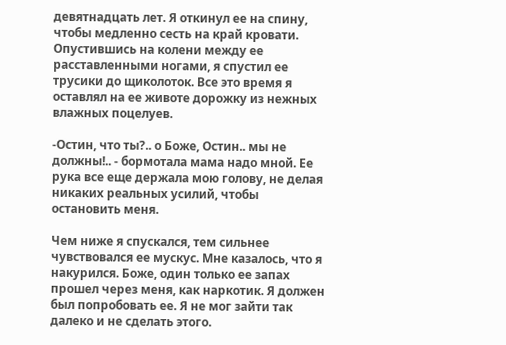девятнадцать лет. Я откинул ее на спину, чтобы медленно сесть на край кровати. Опустившись на колени между ее расставленными ногами, я спустил ее трусики до щиколоток. Все это время я оставлял на ее животе дорожку из нежных влажных поцелуев.

-Остин, что ты?.. о Боже, Остин.. мы не должны!.. - бормотала мама надо мной. Ее рука все еще держала мою голову, не делая никаких реальных усилий, чтобы остановить меня.

Чем ниже я спускался, тем сильнее чувствовался ее мускус. Мне казалось, что я накурился. Боже, один только ее запах прошел через меня, как наркотик. Я должен был попробовать ее. Я не мог зайти так далеко и не сделать этого.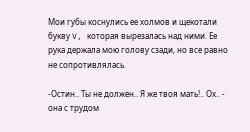Мои губы коснулись ее холмов и щекотали букву V, которая вырезалась над ними. Ее рука держала мою голову сзади, но все равно не сопротивлялась.

-Остин.. Ты не должен.. Я же твоя мать!.. Ох.. - она с трудом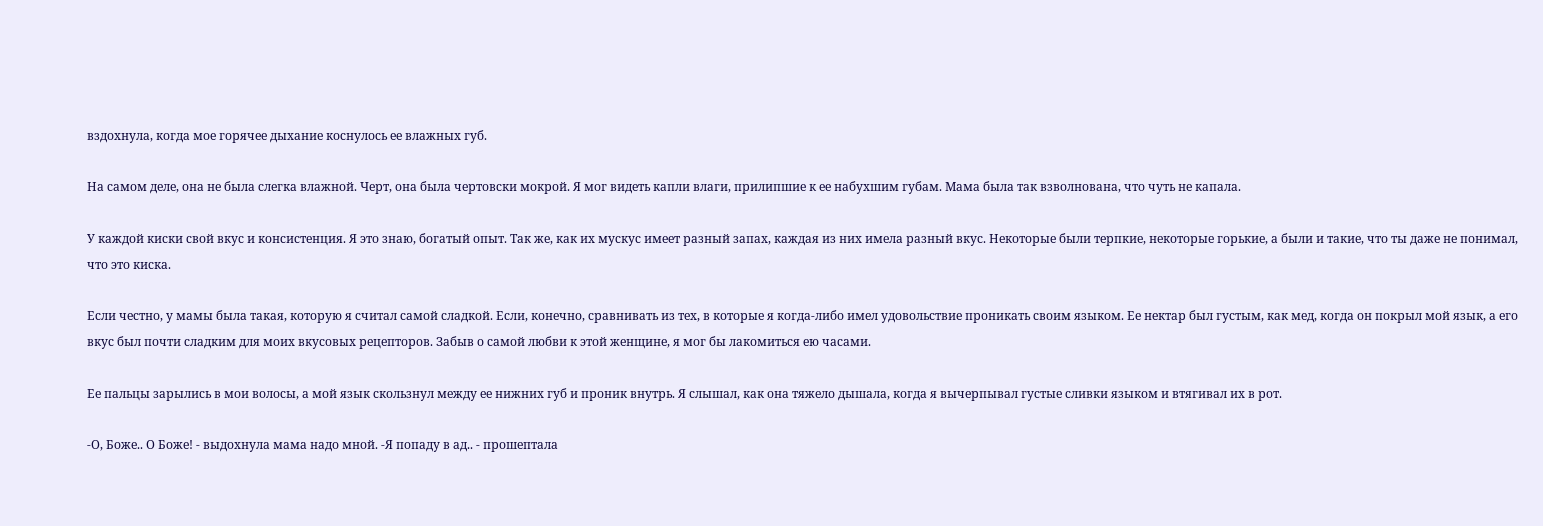вздохнула, когда мое горячее дыхание коснулось ее влажных губ.

На самом деле, она не была слегка влажной. Черт, она была чертовски мокрой. Я мог видеть капли влаги, прилипшие к ее набухшим губам. Мама была так взволнована, что чуть не капала.

У каждой киски свой вкус и консистенция. Я это знаю, богатый опыт. Так же, как их мускус имеет разный запах, каждая из них имела разный вкус. Некоторые были терпкие, некоторые горькие, а были и такие, что ты даже не понимал, что это киска.

Если честно, у мамы была такая, которую я считал самой сладкой. Если, конечно, сравнивать из тех, в которые я когда-либо имел удовольствие проникать своим языком. Ее нектар был густым, как мед, когда он покрыл мой язык, а его вкус был почти сладким для моих вкусовых рецепторов. Забыв о самой любви к этой женщине, я мог бы лакомиться ею часами.

Ее пальцы зарылись в мои волосы, а мой язык скользнул между ее нижних губ и проник внутрь. Я слышал, как она тяжело дышала, когда я вычерпывал густые сливки языком и втягивал их в рот.

-О, Боже.. О Боже! - выдохнула мама надо мной. -Я попаду в ад.. - прошептала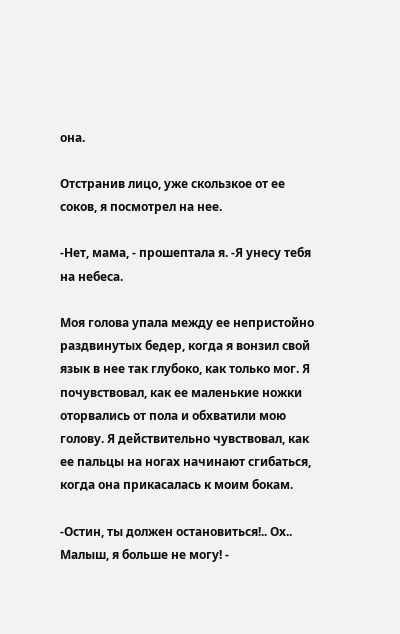она.

Отстранив лицо, уже скользкое от ее соков, я посмотрел на нее.

-Нет, мама, - прошептала я. -Я унесу тебя на небеса.

Моя голова упала между ее непристойно раздвинутых бедер, когда я вонзил свой язык в нее так глубоко, как только мог. Я почувствовал, как ее маленькие ножки оторвались от пола и обхватили мою голову. Я действительно чувствовал, как ее пальцы на ногах начинают сгибаться, когда она прикасалась к моим бокам.

-Остин, ты должен остановиться!.. Ох.. Малыш, я больше не могу! -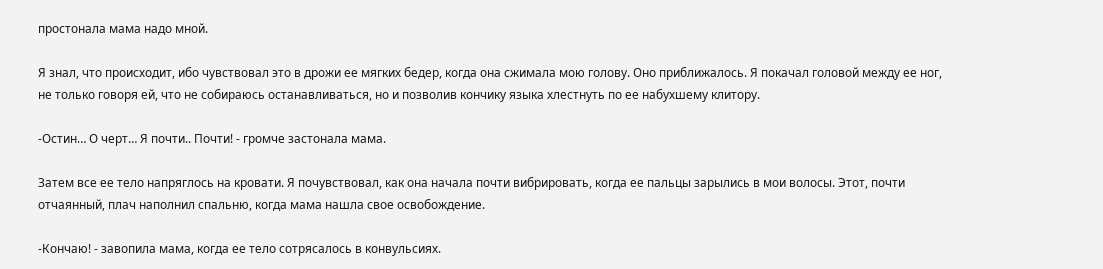простонала мама надо мной.

Я знал, что происходит, ибо чувствовал это в дрожи ее мягких бедер, когда она сжимала мою голову. Оно приближалось. Я покачал головой между ее ног, не только говоря ей, что не собираюсь останавливаться, но и позволив кончику языка хлестнуть по ее набухшему клитору.

-Остин… О черт… Я почти.. Почти! - громче застонала мама.

Затем все ее тело напряглось на кровати. Я почувствовал, как она начала почти вибрировать, когда ее пальцы зарылись в мои волосы. Этот, почти отчаянный, плач наполнил спальню, когда мама нашла свое освобождение.

-Кончаю! - завопила мама, когда ее тело сотрясалось в конвульсиях.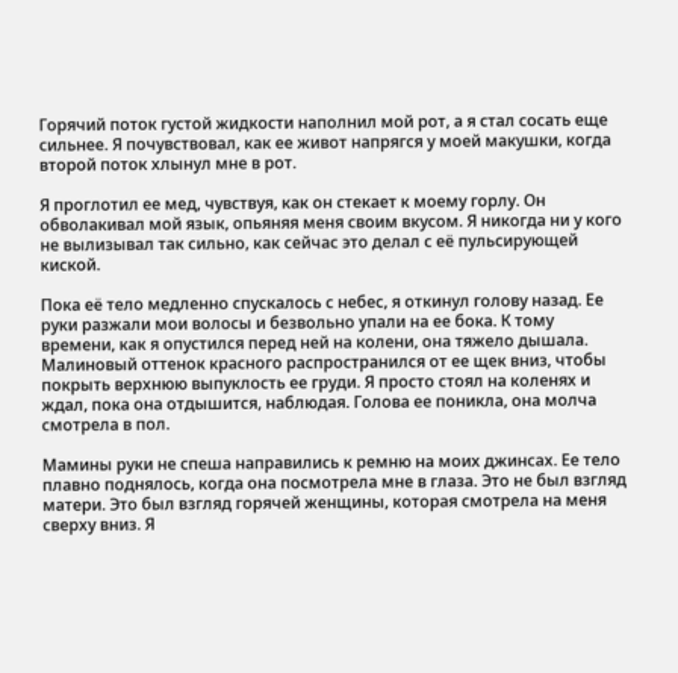Горячий поток густой жидкости наполнил мой рот, а я стал сосать еще сильнее. Я почувствовал, как ее живот напрягся у моей макушки, когда второй поток хлынул мне в рот.

Я проглотил ее мед, чувствуя, как он стекает к моему горлу. Он обволакивал мой язык, опьяняя меня своим вкусом. Я никогда ни у кого не вылизывал так сильно, как сейчас это делал с её пульсирующей киской.

Пока её тело медленно спускалось с небес, я откинул голову назад. Ее руки разжали мои волосы и безвольно упали на ее бока. К тому времени, как я опустился перед ней на колени, она тяжело дышала. Малиновый оттенок красного распространился от ее щек вниз, чтобы покрыть верхнюю выпуклость ее груди. Я просто стоял на коленях и ждал, пока она отдышится, наблюдая. Голова ее поникла, она молча смотрела в пол.

Мамины руки не спеша направились к ремню на моих джинсах. Ее тело плавно поднялось, когда она посмотрела мне в глаза. Это не был взгляд матери. Это был взгляд горячей женщины, которая смотрела на меня сверху вниз. Я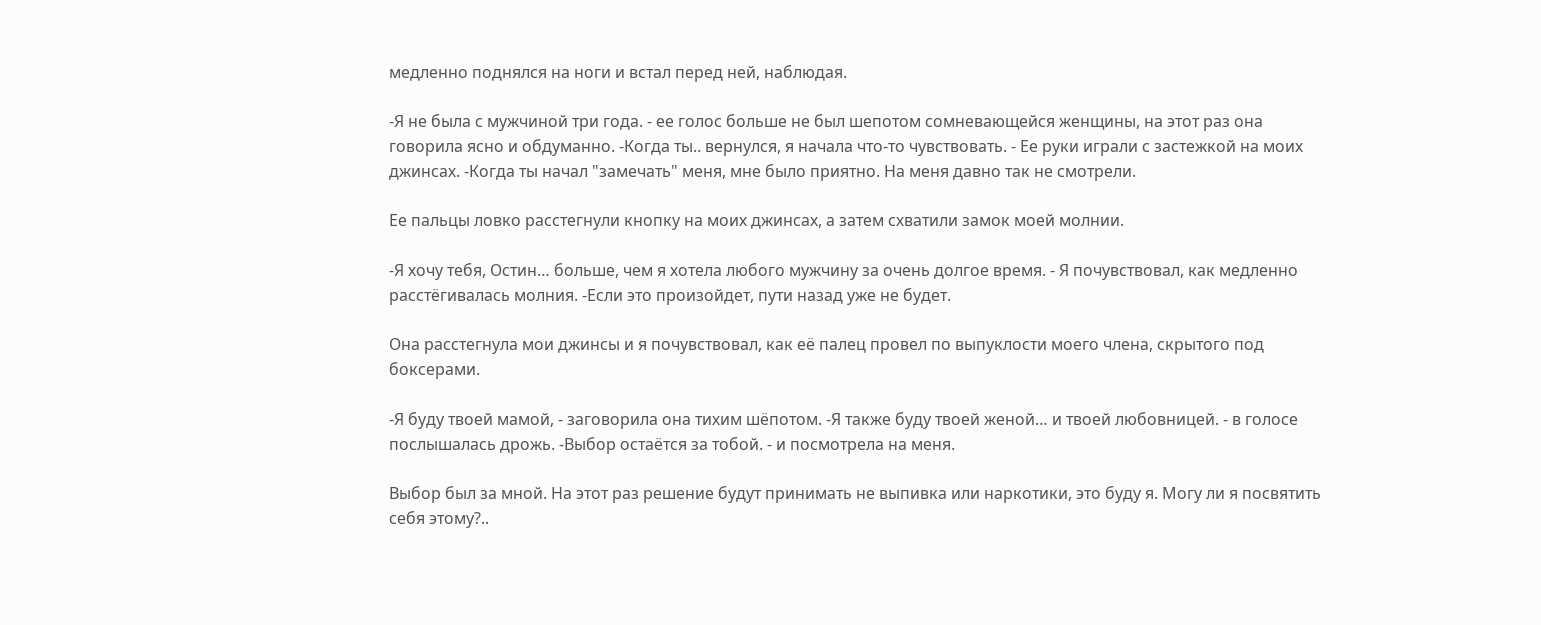медленно поднялся на ноги и встал перед ней, наблюдая.

-Я не была с мужчиной три года. - ее голос больше не был шепотом сомневающейся женщины, на этот раз она говорила ясно и обдуманно. -Когда ты.. вернулся, я начала что-то чувствовать. - Ее руки играли с застежкой на моих джинсах. -Когда ты начал "замечать" меня, мне было приятно. На меня давно так не смотрели.

Ее пальцы ловко расстегнули кнопку на моих джинсах, а затем схватили замок моей молнии.

-Я хочу тебя, Остин… больше, чем я хотела любого мужчину за очень долгое время. - Я почувствовал, как медленно расстёгивалась молния. -Если это произойдет, пути назад уже не будет.

Она расстегнула мои джинсы и я почувствовал, как её палец провел по выпуклости моего члена, скрытого под боксерами.

-Я буду твоей мамой, - заговорила она тихим шёпотом. -Я также буду твоей женой… и твоей любовницей. - в голосе послышалась дрожь. -Выбор остаётся за тобой. - и посмотрела на меня.

Выбор был за мной. На этот раз решение будут принимать не выпивка или наркотики, это буду я. Могу ли я посвятить себя этому?..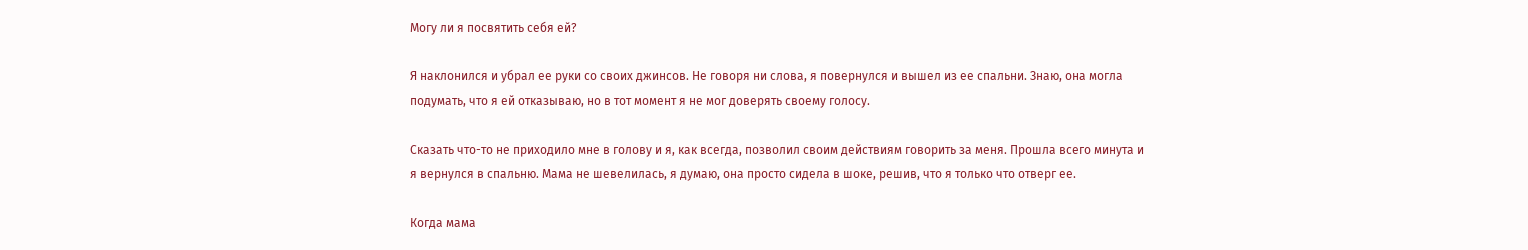Могу ли я посвятить себя ей?

Я наклонился и убрал ее руки со своих джинсов. Не говоря ни слова, я повернулся и вышел из ее спальни. Знаю, она могла подумать, что я ей отказываю, но в тот момент я не мог доверять своему голосу.

Сказать что-то не приходило мне в голову и я, как всегда, позволил своим действиям говорить за меня. Прошла всего минута и я вернулся в спальню. Мама не шевелилась, я думаю, она просто сидела в шоке, решив, что я только что отверг ее.

Когда мама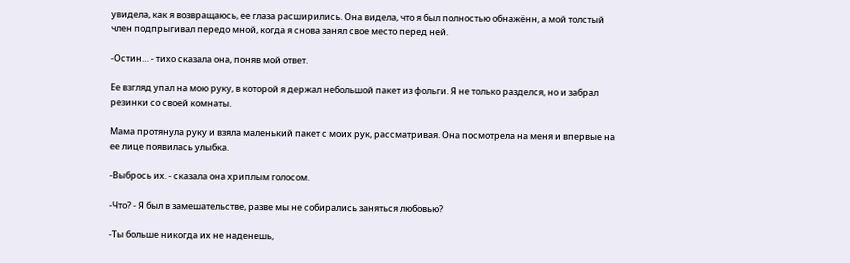увидела, как я возвращаюсь, ее глаза расширились. Она видела, что я был полностью обнажённ, а мой толстый член подпрыгивал передо мной, когда я снова занял свое место перед ней.

-Остин… - тихо сказала она, поняв мой ответ.

Ее взгляд упал на мою руку, в которой я держал небольшой пакет из фольги. Я не только разделся, но и забрал резинки со своей комнаты.

Мама протянула руку и взяла маленький пакет с моих рук, рассматривая. Она посмотрела на меня и впервые на ее лице появилась улыбка.

-Выбрось их. - сказала она хриплым голосом.

-Что? - Я был в замешательстве, разве мы не собирались заняться любовью?

-Ты больше никогда их не наденешь,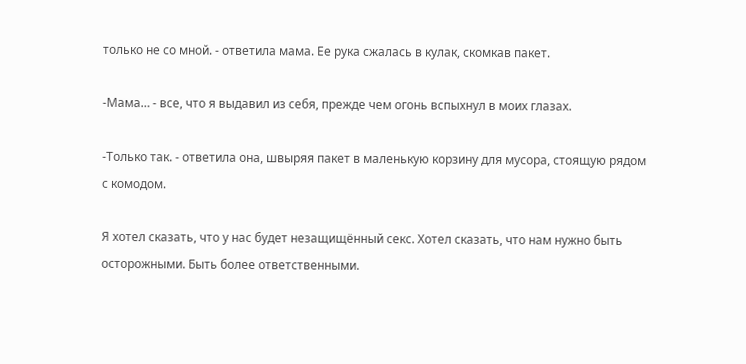только не со мной. - ответила мама. Ее рука сжалась в кулак, скомкав пакет.

-Мама… - все, что я выдавил из себя, прежде чем огонь вспыхнул в моих глазах.

-Только так. - ответила она, швыряя пакет в маленькую корзину для мусора, стоящую рядом с комодом.

Я хотел сказать, что у нас будет незащищённый секс. Хотел сказать, что нам нужно быть осторожными. Быть более ответственными.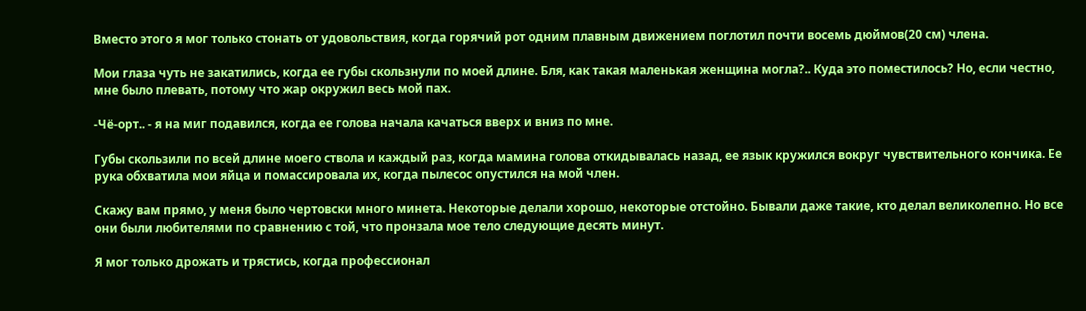Вместо этого я мог только стонать от удовольствия, когда горячий рот одним плавным движением поглотил почти восемь дюймов(20 см) члена.

Мои глаза чуть не закатились, когда ее губы скользнули по моей длине. Бля, как такая маленькая женщина могла?.. Куда это поместилось? Но, если честно, мне было плевать, потому что жар окружил весь мой пах.

-Чё-орт.. - я на миг подавился, когда ее голова начала качаться вверх и вниз по мне.

Губы скользили по всей длине моего ствола и каждый раз, когда мамина голова откидывалась назад, ее язык кружился вокруг чувствительного кончика. Ее рука обхватила мои яйца и помассировала их, когда пылесос опустился на мой член.

Скажу вам прямо, у меня было чертовски много минета. Некоторые делали хорошо, некоторые отстойно. Бывали даже такие, кто делал великолепно. Но все они были любителями по сравнению с той, что пронзала мое тело следующие десять минут.

Я мог только дрожать и трястись, когда профессионал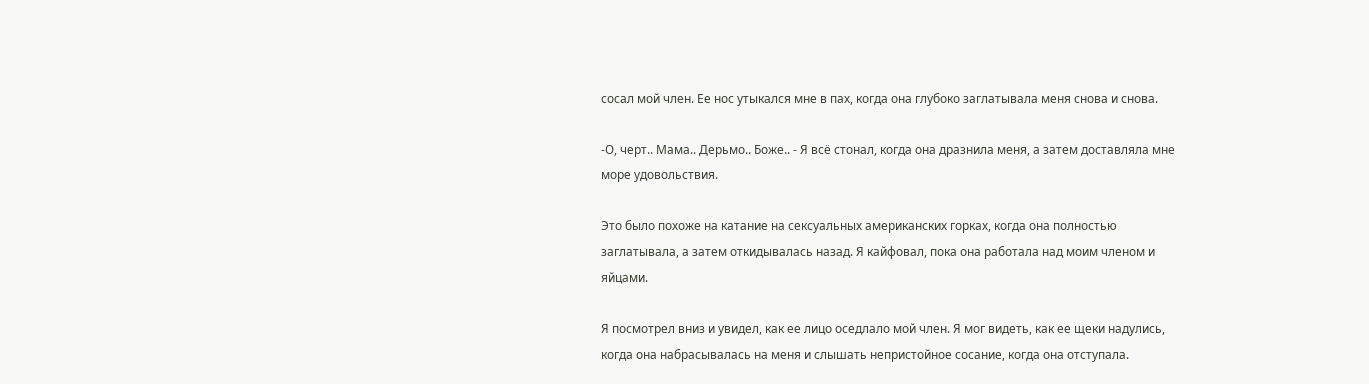сосал мой член. Ее нос утыкался мне в пах, когда она глубоко заглатывала меня снова и снова.

-О, черт.. Мама.. Дерьмо.. Боже.. - Я всё стонал, когда она дразнила меня, а затем доставляла мне море удовольствия.

Это было похоже на катание на сексуальных американских горках, когда она полностью заглатывала, а затем откидывалась назад. Я кайфовал, пока она работала над моим членом и яйцами.

Я посмотрел вниз и увидел, как ее лицо оседлало мой член. Я мог видеть, как ее щеки надулись, когда она набрасывалась на меня и слышать непристойное сосание, когда она отступала.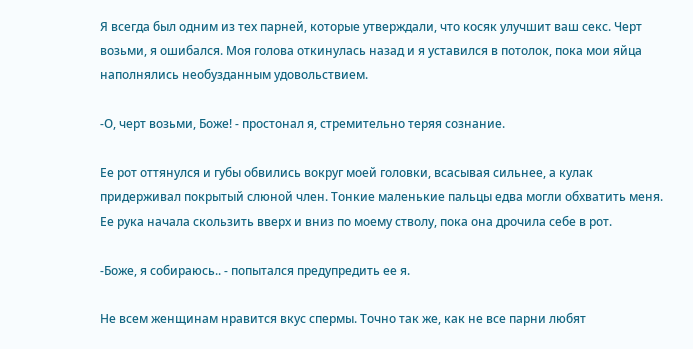Я всегда был одним из тех парней, которые утверждали, что косяк улучшит ваш секс. Черт возьми, я ошибался. Моя голова откинулась назад и я уставился в потолок, пока мои яйца наполнялись необузданным удовольствием.

-О, черт возьми, Боже! - простонал я, стремительно теряя сознание.

Ее рот оттянулся и губы обвились вокруг моей головки, всасывая сильнее, а кулак придерживал покрытый слюной член. Тонкие маленькие пальцы едва могли обхватить меня. Ее рука начала скользить вверх и вниз по моему стволу, пока она дрочила себе в рот.

-Боже, я собираюсь.. - попытался предупредить ее я.

Не всем женщинам нравится вкус спермы. Точно так же, как не все парни любят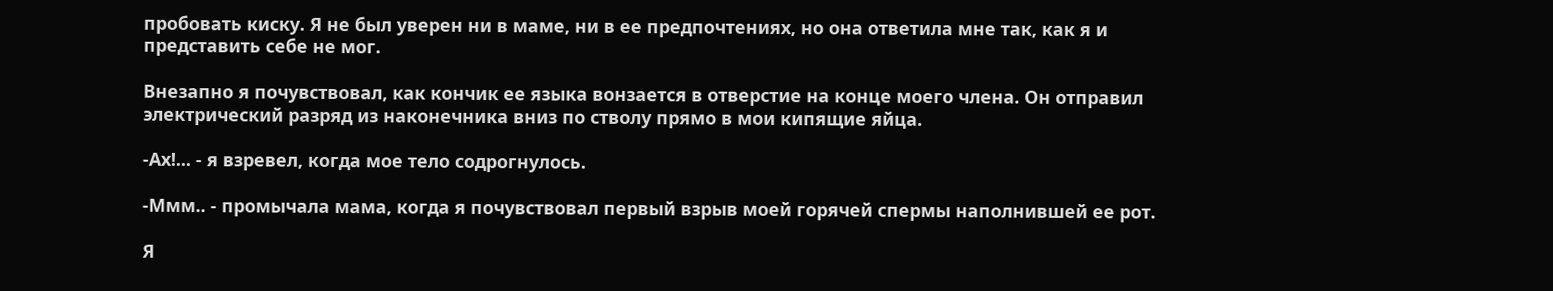пробовать киску. Я не был уверен ни в маме, ни в ее предпочтениях, но она ответила мне так, как я и представить себе не мог.

Внезапно я почувствовал, как кончик ее языка вонзается в отверстие на конце моего члена. Он отправил электрический разряд из наконечника вниз по стволу прямо в мои кипящие яйца.

-Ах!... - я взревел, когда мое тело содрогнулось.

-Ммм.. - промычала мама, когда я почувствовал первый взрыв моей горячей спермы наполнившей ее рот.

Я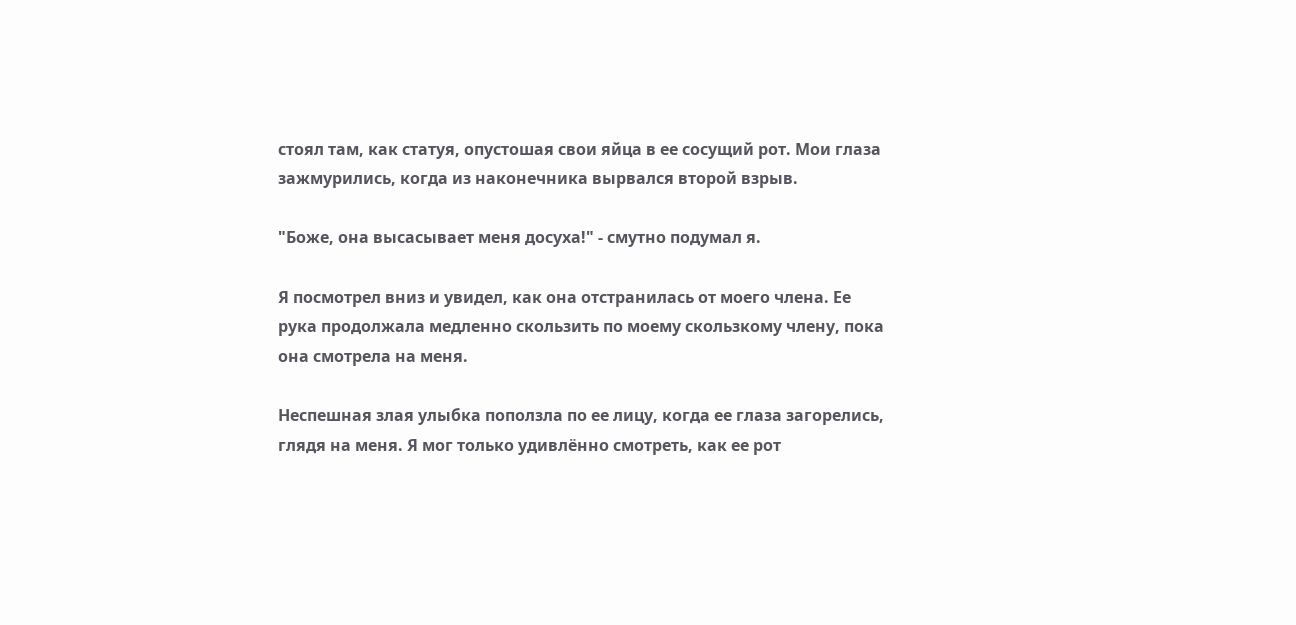стоял там, как статуя, опустошая свои яйца в ее сосущий рот. Мои глаза зажмурились, когда из наконечника вырвался второй взрыв.

"Боже, она высасывает меня досуха!" - смутно подумал я.

Я посмотрел вниз и увидел, как она отстранилась от моего члена. Ее рука продолжала медленно скользить по моему скользкому члену, пока она смотрела на меня.

Неспешная злая улыбка поползла по ее лицу, когда ее глаза загорелись, глядя на меня. Я мог только удивлённо смотреть, как ее рот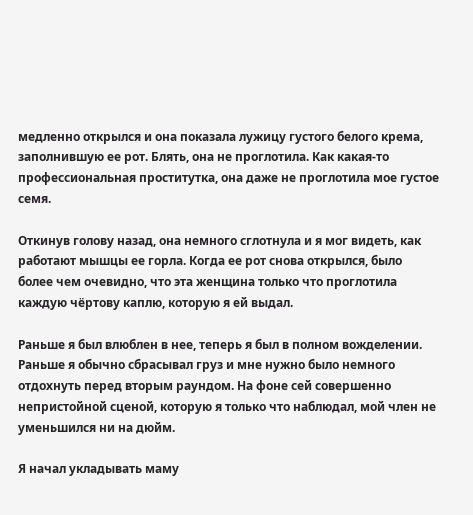медленно открылся и она показала лужицу густого белого крема, заполнившую ее рот. Блять, она не проглотила. Как какая-то профессиональная проститутка, она даже не проглотила мое густое семя.

Откинув голову назад, она немного сглотнула и я мог видеть, как работают мышцы ее горла. Когда ее рот снова открылся, было более чем очевидно, что эта женщина только что проглотила каждую чёртову каплю, которую я ей выдал.

Раньше я был влюблен в нее, теперь я был в полном вожделении. Раньше я обычно сбрасывал груз и мне нужно было немного отдохнуть перед вторым раундом. На фоне сей совершенно непристойной сценой, которую я только что наблюдал, мой член не уменьшился ни на дюйм.

Я начал укладывать маму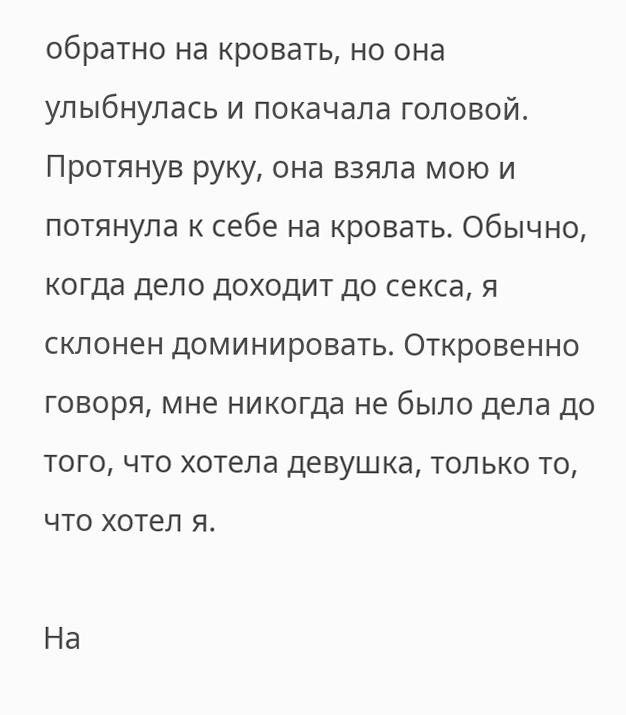обратно на кровать, но она улыбнулась и покачала головой. Протянув руку, она взяла мою и потянула к себе на кровать. Обычно, когда дело доходит до секса, я склонен доминировать. Откровенно говоря, мне никогда не было дела до того, что хотела девушка, только то, что хотел я.

На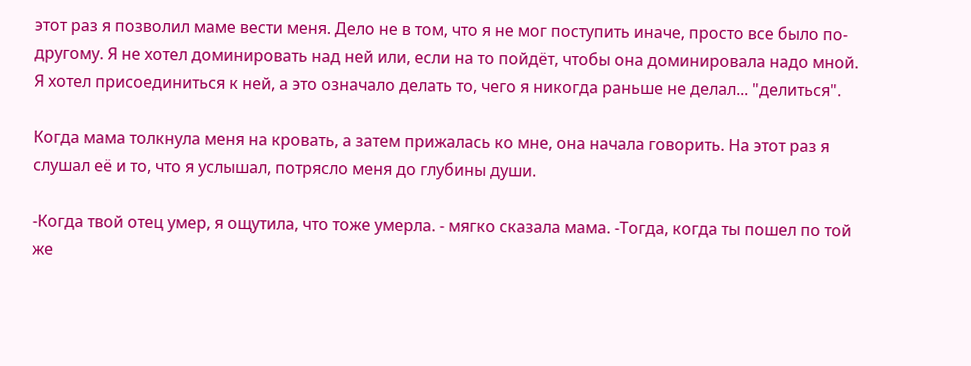этот раз я позволил маме вести меня. Дело не в том, что я не мог поступить иначе, просто все было по-другому. Я не хотел доминировать над ней или, если на то пойдёт, чтобы она доминировала надо мной. Я хотел присоединиться к ней, а это означало делать то, чего я никогда раньше не делал... "делиться".

Когда мама толкнула меня на кровать, а затем прижалась ко мне, она начала говорить. На этот раз я слушал её и то, что я услышал, потрясло меня до глубины души.

-Когда твой отец умер, я ощутила, что тоже умерла. - мягко сказала мама. -Тогда, когда ты пошел по той же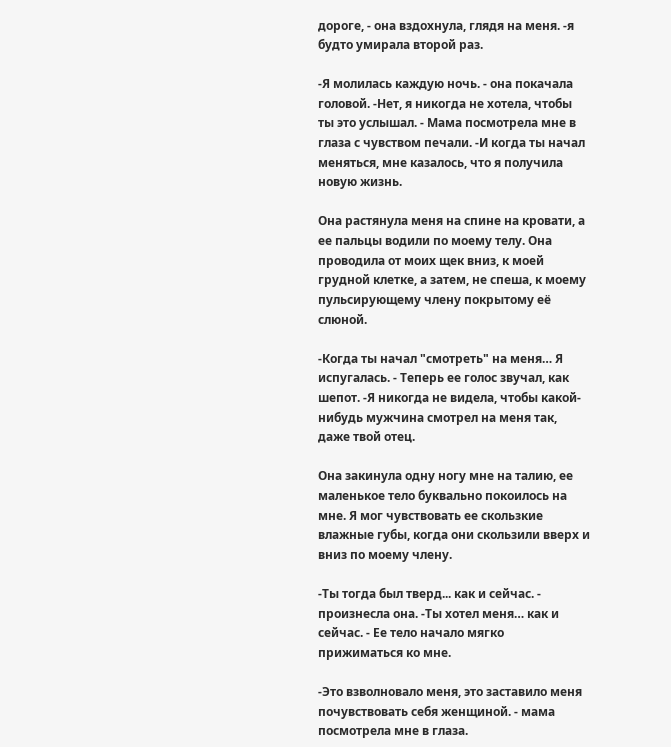дороге, - она вздохнула, глядя на меня. -я будто умирала второй раз.

-Я молилась каждую ночь. - она покачала головой. -Нет, я никогда не хотела, чтобы ты это услышал. - Мама посмотрела мне в глаза с чувством печали. -И когда ты начал меняться, мне казалось, что я получила новую жизнь.

Она растянула меня на спине на кровати, а ее пальцы водили по моему телу. Она проводила от моих щек вниз, к моей грудной клетке, а затем, не спеша, к моему пульсирующему члену покрытому её слюной.

-Когда ты начал "смотреть" на меня… Я испугалась. - Теперь ее голос звучал, как шепот. -Я никогда не видела, чтобы какой-нибудь мужчина смотрел на меня так, даже твой отец.

Она закинула одну ногу мне на талию, ее маленькое тело буквально покоилось на мне. Я мог чувствовать ее скользкие влажные губы, когда они скользили вверх и вниз по моему члену.

-Ты тогда был тверд... как и сейчас. - произнесла она. -Ты хотел меня… как и сейчас. - Ее тело начало мягко прижиматься ко мне.

-Это взволновало меня, это заставило меня почувствовать себя женщиной. - мама посмотрела мне в глаза.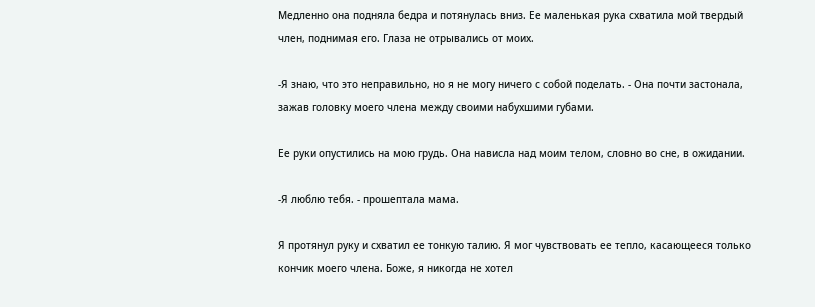Медленно она подняла бедра и потянулась вниз. Ее маленькая рука схватила мой твердый член, поднимая его. Глаза не отрывались от моих.

-Я знаю, что это неправильно, но я не могу ничего с собой поделать. - Она почти застонала, зажав головку моего члена между своими набухшими губами.

Ее руки опустились на мою грудь. Она нависла над моим телом, словно во сне, в ожидании.

-Я люблю тебя. - прошептала мама.

Я протянул руку и схватил ее тонкую талию. Я мог чувствовать ее тепло, касающееся только кончик моего члена. Боже, я никогда не хотел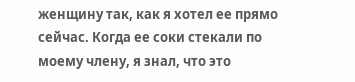женщину так, как я хотел ее прямо сейчас. Когда ее соки стекали по моему члену, я знал, что это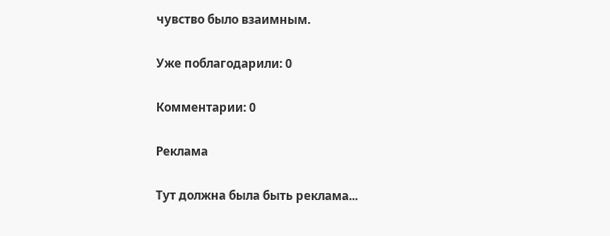чувство было взаимным.

Уже поблагодарили: 0

Комментарии: 0

Реклама

Тут должна была быть реклама...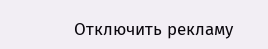Отключить рекламу